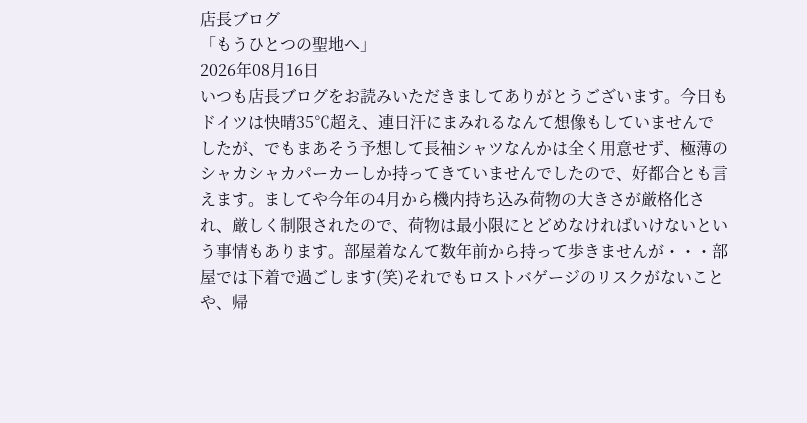店長ブログ
「もうひとつの聖地へ」
2026年08月16日
いつも店長ブログをお読みいただきましてありがとうございます。今日もドイツは快晴35℃超え、連日汗にまみれるなんて想像もしていませんでしたが、でもまあそう予想して長袖シャツなんかは全く用意せず、極薄のシャカシャカパーカーしか持ってきていませんでしたので、好都合とも言えます。ましてや今年の4月から機内持ち込み荷物の大きさが厳格化され、厳しく制限されたので、荷物は最小限にとどめなければいけないという事情もあります。部屋着なんて数年前から持って歩きませんが・・・部屋では下着で過ごします(笑)それでもロストバゲージのリスクがないことや、帰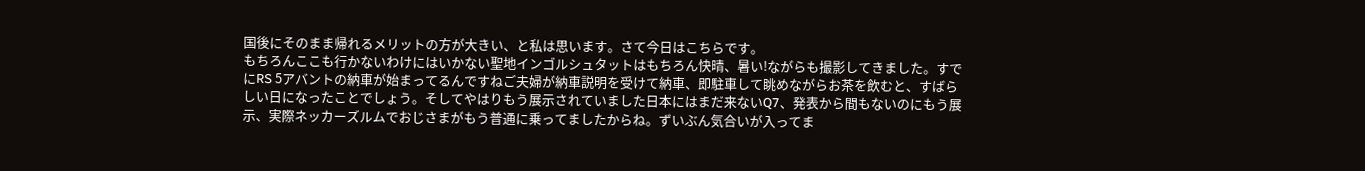国後にそのまま帰れるメリットの方が大きい、と私は思います。さて今日はこちらです。
もちろんここも行かないわけにはいかない聖地インゴルシュタットはもちろん快晴、暑い!ながらも撮影してきました。すでにRS 5アバントの納車が始まってるんですねご夫婦が納車説明を受けて納車、即駐車して眺めながらお茶を飲むと、すばらしい日になったことでしょう。そしてやはりもう展示されていました日本にはまだ来ないQ7、発表から間もないのにもう展示、実際ネッカーズルムでおじさまがもう普通に乗ってましたからね。ずいぶん気合いが入ってま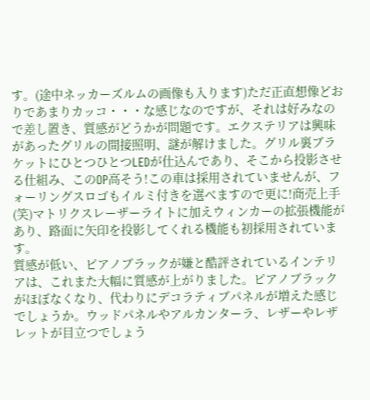す。(途中ネッカーズルムの画像も入ります)ただ正直想像どおりであまりカッコ・・・な感じなのですが、それは好みなので差し置き、質感がどうかが問題です。エクステリアは興味があったグリルの間接照明、謎が解けました。グリル裏ブラケットにひとつひとつLEDが仕込んであり、そこから投影させる仕組み、このOP高そう!この車は採用されていませんが、フォーリングスロゴもイルミ付きを選べますので更に!商売上手(笑)マトリクスレーザーライトに加えウィンカーの拡張機能があり、路面に矢印を投影してくれる機能も初採用されています。
質感が低い、ピアノブラックが嫌と酷評されているインテリアは、これまた大幅に質感が上がりました。ピアノブラックがほぼなくなり、代わりにデコラティブパネルが増えた感じでしょうか。ウッドパネルやアルカンターラ、レザーやレザレットが目立つでしょう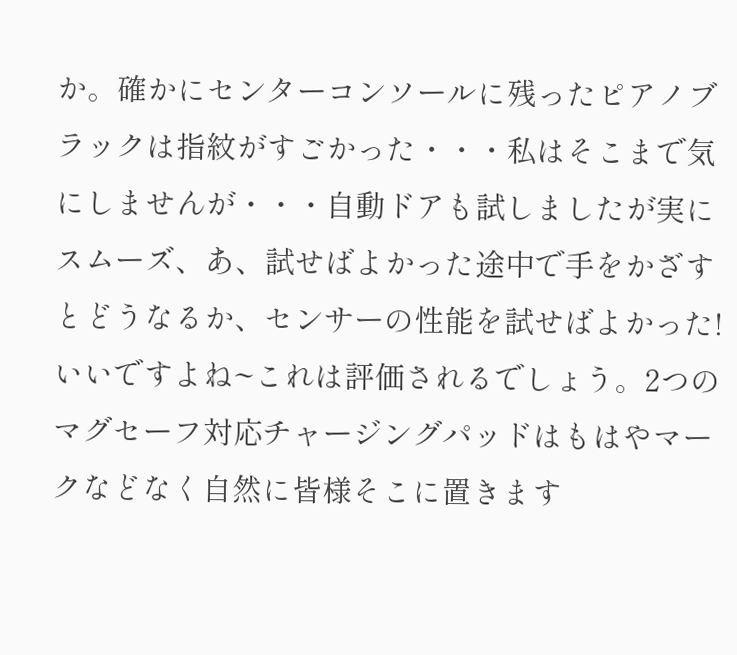か。確かにセンターコンソールに残ったピアノブラックは指紋がすごかった・・・私はそこまで気にしませんが・・・自動ドアも試しましたが実にスムーズ、あ、試せばよかった途中で手をかざすとどうなるか、センサーの性能を試せばよかった!
いいですよね~これは評価されるでしょう。2つのマグセーフ対応チャージングパッドはもはやマークなどなく自然に皆様そこに置きます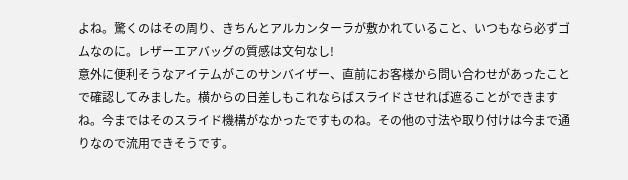よね。驚くのはその周り、きちんとアルカンターラが敷かれていること、いつもなら必ずゴムなのに。レザーエアバッグの質感は文句なし!
意外に便利そうなアイテムがこのサンバイザー、直前にお客様から問い合わせがあったことで確認してみました。横からの日差しもこれならばスライドさせれば遮ることができますね。今まではそのスライド機構がなかったですものね。その他の寸法や取り付けは今まで通りなので流用できそうです。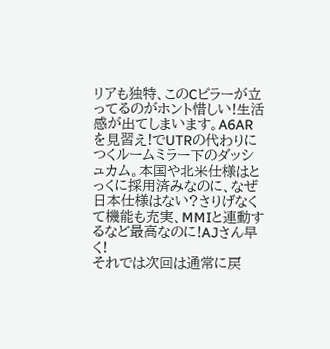リアも独特、このCピラーが立ってるのがホント惜しい!生活感が出てしまいます。A6ARを見習え!でUTRの代わりにつくルームミラー下のダッシュカム。本国や北米仕様はとっくに採用済みなのに、なぜ日本仕様はない?さりげなくて機能も充実、MMIと連動するなど最高なのに!AJさん早く!
それでは次回は通常に戻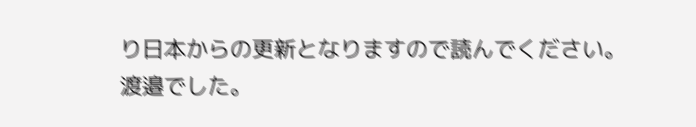り日本からの更新となりますので読んでください。渡邉でした。